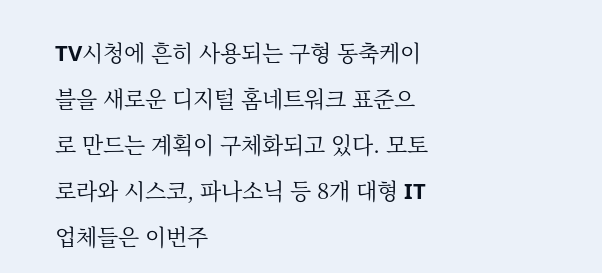TV시청에 흔히 사용되는 구형 동축케이블을 새로운 디지털 홈네트워크 표준으로 만드는 계획이 구체화되고 있다. 모토로라와 시스코, 파나소닉 등 8개 대형 IT업체들은 이번주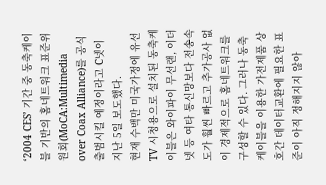‘2004 CES’ 기간 중 동축케이블 기반의 홈네트워크 표준위원회(MoCA:Multimedia over Coax Alliance)를 공식 출범시킬 예정이라고 C넷이 지난 5일 보도했다.
현재 수백만 미국가정에 유선TV 시청용으로 설치된 동축케이블은 와이파이 무선랜, 이더넷 등 여타 통신망보다 전송속도가 훨씬 빠르고 추가공사 없이 경제적으로 홈네트워크를 구성할 수 있다. 그러나 동축케이블을 이용한 가전제품 상호간 데이터교환에 필요한 표준이 아직 정해지지 않아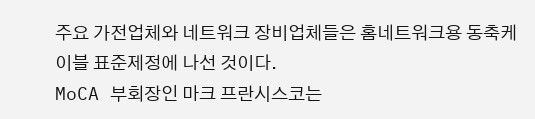주요 가전업체와 네트워크 장비업체들은 홈네트워크용 동축케이블 표준제정에 나선 것이다.
MoCA 부회장인 마크 프란시스코는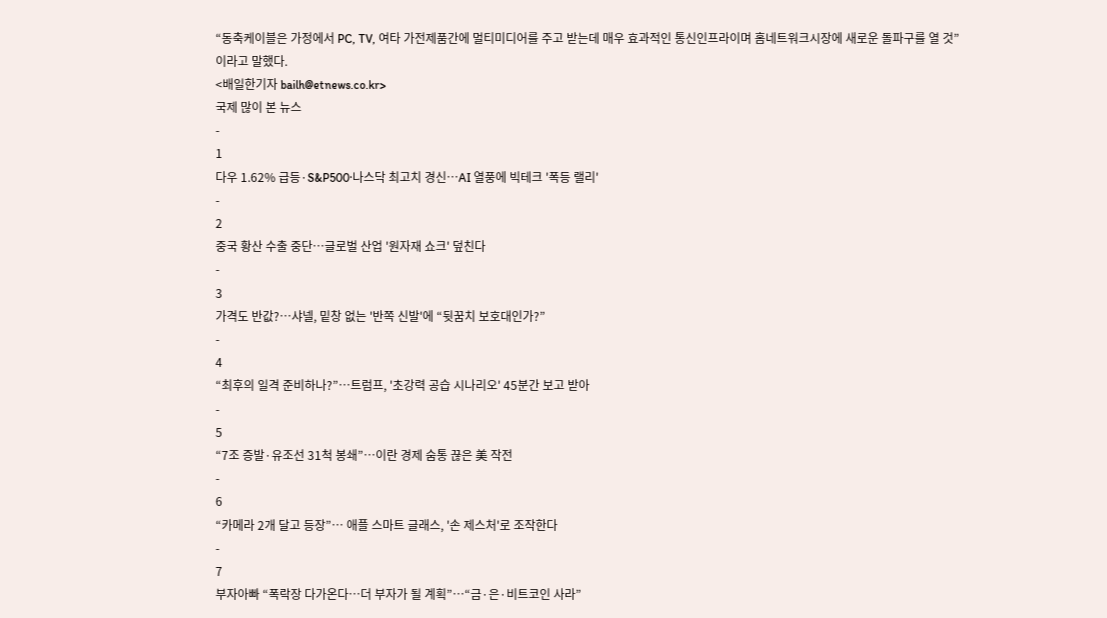“동축케이블은 가정에서 PC, TV, 여타 가전제품간에 멀티미디어를 주고 받는데 매우 효과적인 통신인프라이며 홈네트워크시장에 새로운 돌파구를 열 것”이라고 말했다.
<배일한기자 bailh@etnews.co.kr>
국제 많이 본 뉴스
-
1
다우 1.62% 급등·S&P500·나스닥 최고치 경신…AI 열풍에 빅테크 '폭등 랠리'
-
2
중국 황산 수출 중단…글로벌 산업 '원자재 쇼크' 덮친다
-
3
가격도 반값?…샤넬, 밑창 없는 '반쪽 신발'에 “뒷꿈치 보호대인가?”
-
4
“최후의 일격 준비하나?”…트럼프, '초강력 공습 시나리오' 45분간 보고 받아
-
5
“7조 증발·유조선 31척 봉쇄”…이란 경제 숨통 끊은 美 작전
-
6
“카메라 2개 달고 등장”… 애플 스마트 글래스, '손 제스처'로 조작한다
-
7
부자아빠 “폭락장 다가온다…더 부자가 될 계획”…“금·은·비트코인 사라”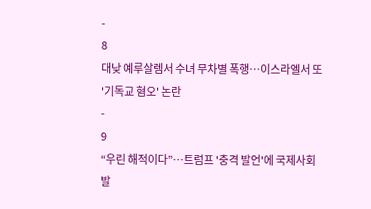-
8
대낮 예루살렘서 수녀 무차별 폭행…이스라엘서 또 '기독교 혐오' 논란
-
9
“우린 해적이다”…트럼프 '충격 발언'에 국제사회 발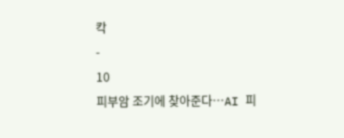칵
-
10
피부암 조기에 찾아준다…AI 피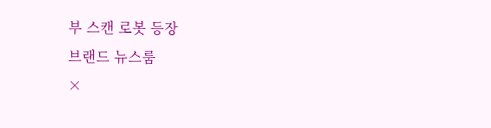부 스캔 로봇 등장
브랜드 뉴스룸
×